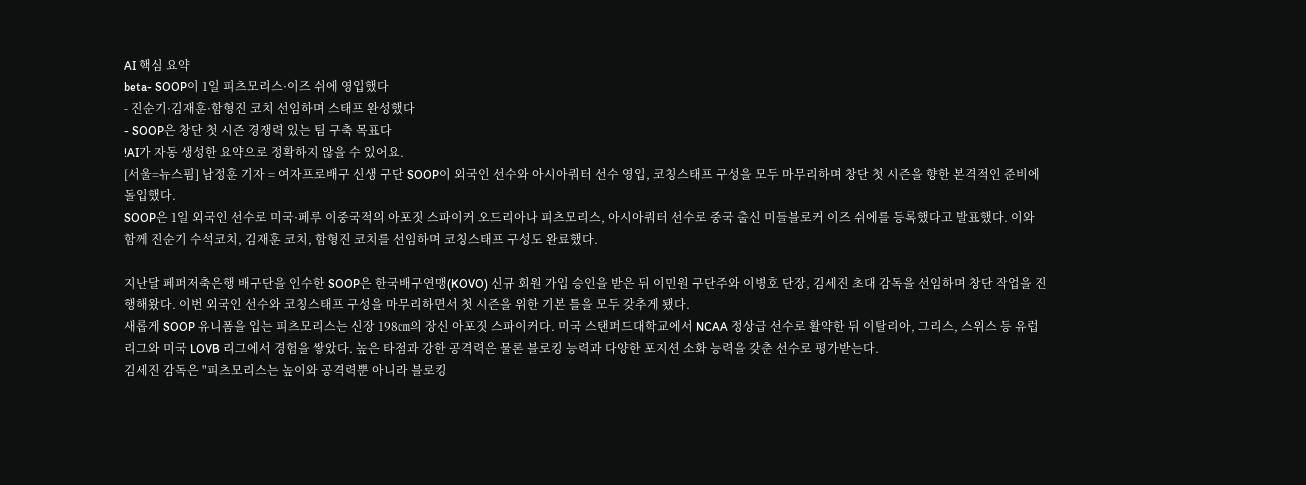AI 핵심 요약
beta- SOOP이 1일 피츠모리스·이즈 쉬에 영입했다
- 진순기·김재훈·함형진 코치 선임하며 스태프 완성했다
- SOOP은 창단 첫 시즌 경쟁력 있는 팀 구축 목표다
!AI가 자동 생성한 요약으로 정확하지 않을 수 있어요.
[서울=뉴스핌] 남정훈 기자 = 여자프로배구 신생 구단 SOOP이 외국인 선수와 아시아쿼터 선수 영입, 코칭스태프 구성을 모두 마무리하며 창단 첫 시즌을 향한 본격적인 준비에 돌입했다.
SOOP은 1일 외국인 선수로 미국·페루 이중국적의 아포짓 스파이커 오드리아나 피츠모리스, 아시아쿼터 선수로 중국 출신 미들블로커 이즈 쉬에를 등록했다고 발표했다. 이와 함께 진순기 수석코치, 김재훈 코치, 함형진 코치를 선임하며 코칭스태프 구성도 완료했다.

지난달 페퍼저축은행 배구단을 인수한 SOOP은 한국배구연맹(KOVO) 신규 회원 가입 승인을 받은 뒤 이민원 구단주와 이병호 단장, 김세진 초대 감독을 선임하며 창단 작업을 진행해왔다. 이번 외국인 선수와 코칭스태프 구성을 마무리하면서 첫 시즌을 위한 기본 틀을 모두 갖추게 됐다.
새롭게 SOOP 유니폼을 입는 피츠모리스는 신장 198㎝의 장신 아포짓 스파이커다. 미국 스탠퍼드대학교에서 NCAA 정상급 선수로 활약한 뒤 이탈리아, 그리스, 스위스 등 유럽 리그와 미국 LOVB 리그에서 경험을 쌓았다. 높은 타점과 강한 공격력은 물론 블로킹 능력과 다양한 포지션 소화 능력을 갖춘 선수로 평가받는다.
김세진 감독은 "피츠모리스는 높이와 공격력뿐 아니라 블로킹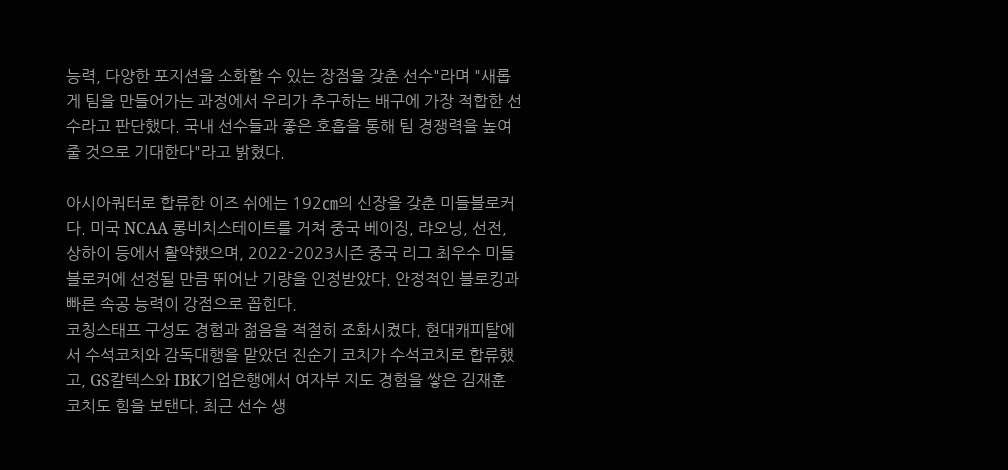능력, 다양한 포지션을 소화할 수 있는 장점을 갖춘 선수"라며 "새롭게 팀을 만들어가는 과정에서 우리가 추구하는 배구에 가장 적합한 선수라고 판단했다. 국내 선수들과 좋은 호흡을 통해 팀 경쟁력을 높여줄 것으로 기대한다"라고 밝혔다.

아시아쿼터로 합류한 이즈 쉬에는 192㎝의 신장을 갖춘 미들블로커다. 미국 NCAA 롱비치스테이트를 거쳐 중국 베이징, 랴오닝, 선전, 상하이 등에서 활약했으며, 2022-2023시즌 중국 리그 최우수 미들블로커에 선정될 만큼 뛰어난 기량을 인정받았다. 안정적인 블로킹과 빠른 속공 능력이 강점으로 꼽힌다.
코칭스태프 구성도 경험과 젊음을 적절히 조화시켰다. 현대캐피탈에서 수석코치와 감독대행을 맡았던 진순기 코치가 수석코치로 합류했고, GS칼텍스와 IBK기업은행에서 여자부 지도 경험을 쌓은 김재훈 코치도 힘을 보탠다. 최근 선수 생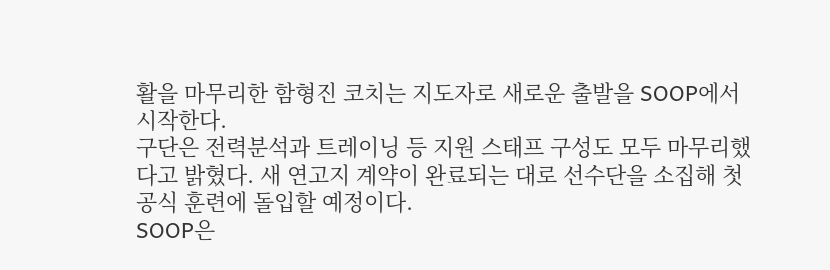활을 마무리한 함형진 코치는 지도자로 새로운 출발을 SOOP에서 시작한다.
구단은 전력분석과 트레이닝 등 지원 스태프 구성도 모두 마무리했다고 밝혔다. 새 연고지 계약이 완료되는 대로 선수단을 소집해 첫 공식 훈련에 돌입할 예정이다.
SOOP은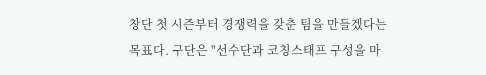창단 첫 시즌부터 경쟁력을 갖춘 팀을 만들겠다는 목표다. 구단은 "선수단과 코칭스태프 구성을 마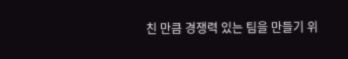친 만큼 경쟁력 있는 팀을 만들기 위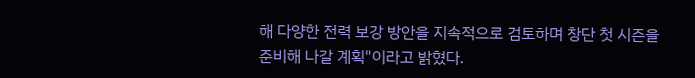해 다양한 전력 보강 방안을 지속적으로 검토하며 창단 첫 시즌을 준비해 나갈 계획"이라고 밝혔다.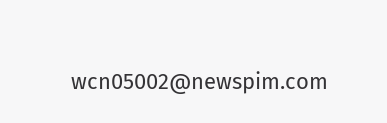wcn05002@newspim.com